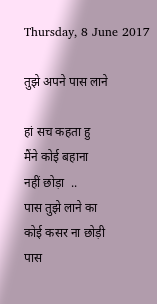Thursday, 8 June 2017

तुझे अपने पास लाने

हां सच कहता हु
मैंने कोई बहाना
नहीं छोड़ा  ..
पास तुझे लाने का
कोई कसर ना छोड़ी
पास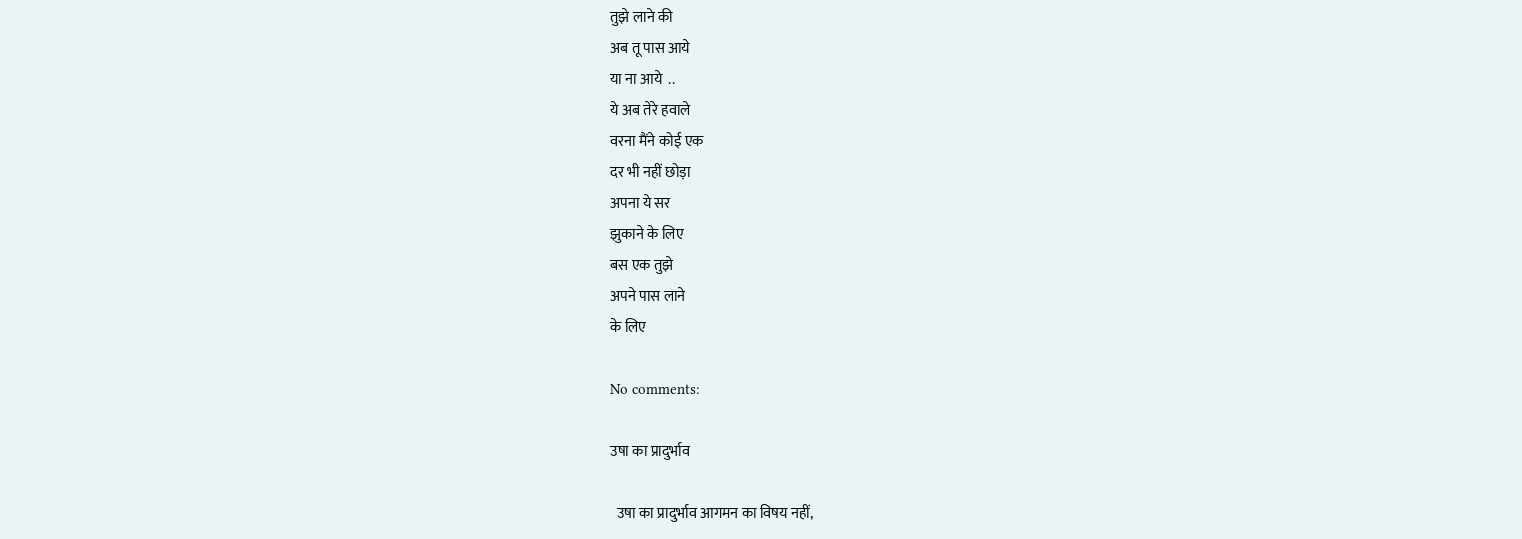तुझे लाने की
अब तू पास आये
या ना आये  ..
ये अब तेरे हवाले
वरना मैंने कोई एक
दर भी नहीं छोड़ा
अपना ये सर
झुकाने के लिए
बस एक तुझे
अपने पास लाने
के लिए

No comments:

उषा का प्रादुर्भाव

  उषा का प्रादुर्भाव आगमन का विषय नहीं,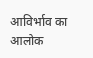आविर्भाव का आलोक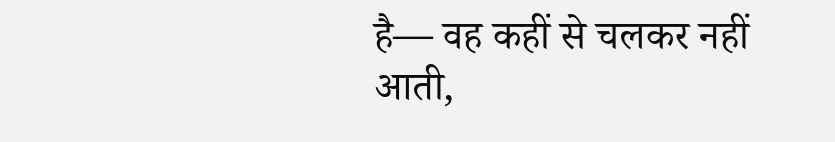है— वह कहीं से चलकर नहीं आती,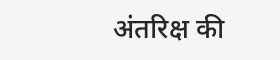अंतरिक्ष की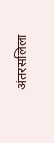अंतरसलिला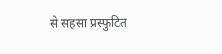से सहसा प्रस्फुटित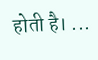होती है। ...